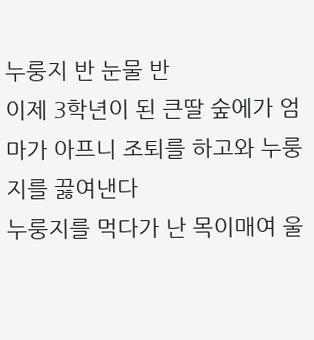누룽지 반 눈물 반
이제 3학년이 된 큰딸 숲에가 엄마가 아프니 조퇴를 하고와 누룽지를 끓여낸다
누룽지를 먹다가 난 목이매여 울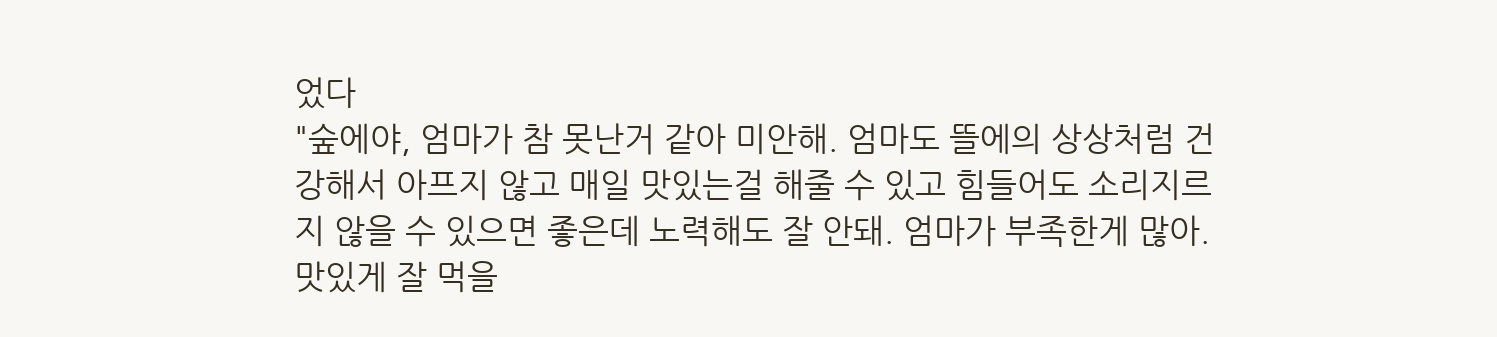었다
"숲에야, 엄마가 참 못난거 같아 미안해. 엄마도 뜰에의 상상처럼 건강해서 아프지 않고 매일 맛있는걸 해줄 수 있고 힘들어도 소리지르지 않을 수 있으면 좋은데 노력해도 잘 안돼. 엄마가 부족한게 많아. 맛있게 잘 먹을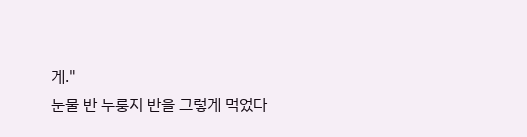게."
눈물 반 누룽지 반을 그렇게 먹었다